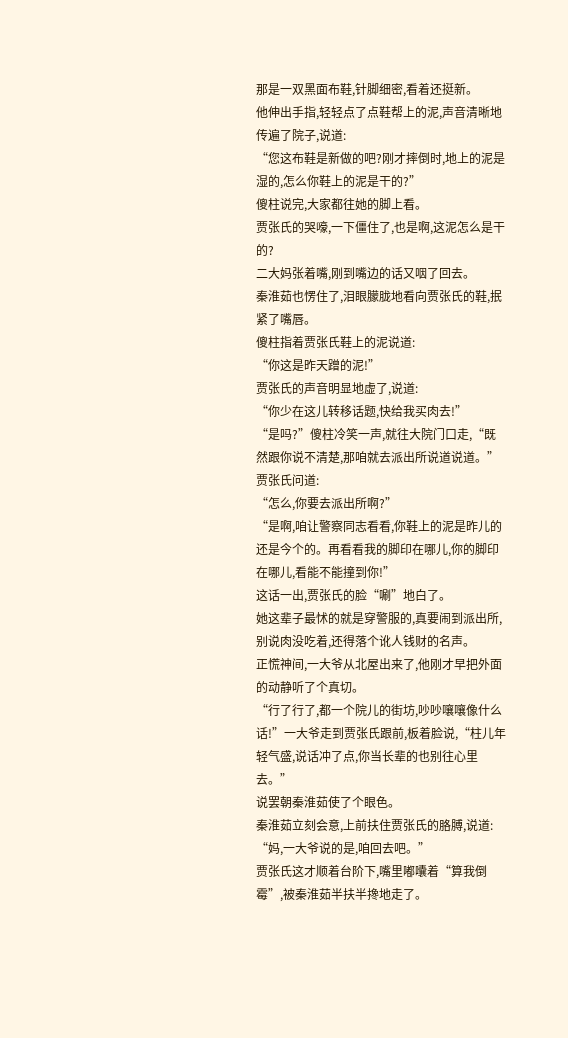那是一双黑面布鞋,针脚细密,看着还挺新。
他伸出手指,轻轻点了点鞋帮上的泥,声音清晰地传遍了院子,说道:
“您这布鞋是新做的吧?刚才摔倒时,地上的泥是湿的,怎么你鞋上的泥是干的?”
傻柱说完,大家都往她的脚上看。
贾张氏的哭嚎,一下僵住了,也是啊,这泥怎么是干的?
二大妈张着嘴,刚到嘴边的话又咽了回去。
秦淮茹也愣住了,泪眼朦胧地看向贾张氏的鞋,抿紧了嘴唇。
傻柱指着贾张氏鞋上的泥说道:
“你这是昨天蹭的泥!”
贾张氏的声音明显地虚了,说道:
“你少在这儿转移话题,快给我买肉去!”
“是吗?”傻柱冷笑一声,就往大院门口走,“既然跟你说不清楚,那咱就去派出所说道说道。”
贾张氏问道:
“怎么,你要去派出所啊?”
“是啊,咱让警察同志看看,你鞋上的泥是昨儿的还是今个的。再看看我的脚印在哪儿,你的脚印在哪儿,看能不能撞到你!”
这话一出,贾张氏的脸“唰”地白了。
她这辈子最怵的就是穿警服的,真要闹到派出所,别说肉没吃着,还得落个讹人钱财的名声。
正慌神间,一大爷从北屋出来了,他刚才早把外面的动静听了个真切。
“行了行了,都一个院儿的街坊,吵吵嚷嚷像什么话!”一大爷走到贾张氏跟前,板着脸说,“柱儿年轻气盛,说话冲了点,你当长辈的也别往心里去。”
说罢朝秦淮茹使了个眼色。
秦淮茹立刻会意,上前扶住贾张氏的胳膊,说道:
“妈,一大爷说的是,咱回去吧。”
贾张氏这才顺着台阶下,嘴里嘟囔着“算我倒霉”,被秦淮茹半扶半搀地走了。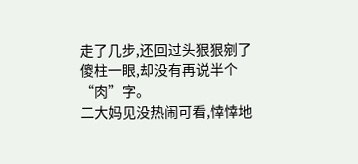走了几步,还回过头狠狠剜了傻柱一眼,却没有再说半个“肉”字。
二大妈见没热闹可看,悻悻地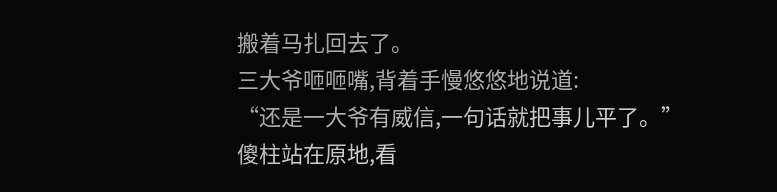搬着马扎回去了。
三大爷咂咂嘴,背着手慢悠悠地说道:
“还是一大爷有威信,一句话就把事儿平了。”
傻柱站在原地,看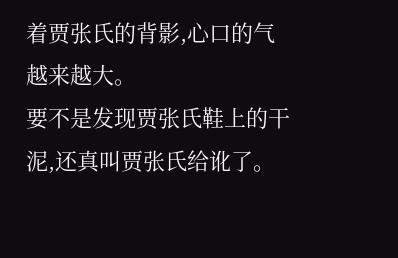着贾张氏的背影,心口的气越来越大。
要不是发现贾张氏鞋上的干泥,还真叫贾张氏给讹了。